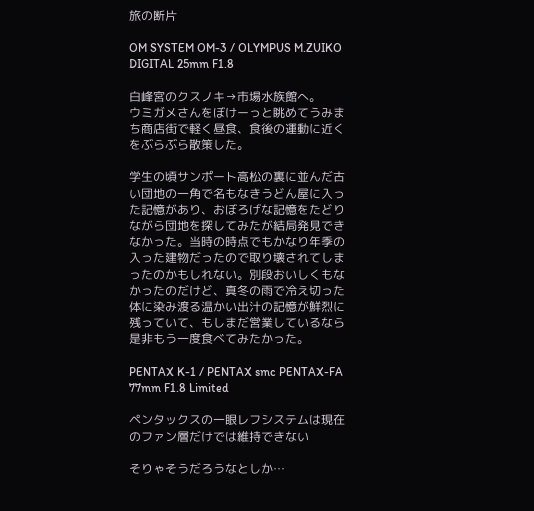旅の断片

OM SYSTEM OM-3 / OLYMPUS M.ZUIKO DIGITAL 25mm F1.8

白峰宮のクスノキ→市場水族館へ。
ウミガメさんをぼけーっと眺めてうみまち商店街で軽く昼食、食後の運動に近くをぶらぶら散策した。

学生の頃サンポート高松の裏に並んだ古い団地の一角で名もなきうどん屋に入った記憶があり、おぼろげな記憶をたどりながら団地を探してみたが結局発見できなかった。当時の時点でもかなり年季の入った建物だったので取り壊されてしまったのかもしれない。別段おいしくもなかったのだけど、真冬の雨で冷え切った体に染み渡る温かい出汁の記憶が鮮烈に残っていて、もしまだ営業しているなら是非もう一度食べてみたかった。

PENTAX K-1 / PENTAX smc PENTAX-FA 77mm F1.8 Limited

ペンタックスの一眼レフシステムは現在のファン層だけでは維持できない

そりゃそうだろうなとしか…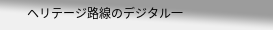ヘリテージ路線のデジタル一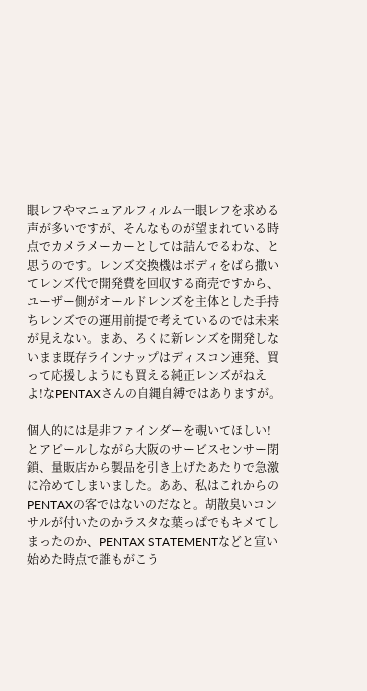眼レフやマニュアルフィルム一眼レフを求める声が多いですが、そんなものが望まれている時点でカメラメーカーとしては詰んでるわな、と思うのです。レンズ交換機はボディをばら撒いてレンズ代で開発費を回収する商売ですから、ユーザー側がオールドレンズを主体とした手持ちレンズでの運用前提で考えているのでは未来が見えない。まあ、ろくに新レンズを開発しないまま既存ラインナップはディスコン連発、買って応援しようにも買える純正レンズがねえよ!なPENTAXさんの自縄自縛ではありますが。

個人的には是非ファインダーを覗いてほしい!とアピールしながら大阪のサービスセンサー閉鎖、量販店から製品を引き上げたあたりで急激に冷めてしまいました。ああ、私はこれからのPENTAXの客ではないのだなと。胡散臭いコンサルが付いたのかラスタな葉っぱでもキメてしまったのか、PENTAX STATEMENTなどと宣い始めた時点で誰もがこう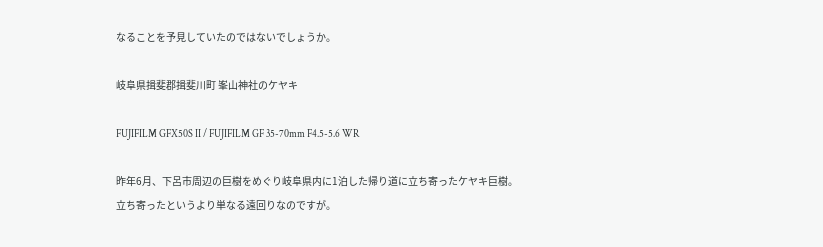なることを予見していたのではないでしょうか。

岐阜県揖斐郡揖斐川町 峯山神社のケヤキ

FUJIFILM GFX50S II / FUJIFILM GF 35-70mm F4.5-5.6 WR

昨年6月、下呂市周辺の巨樹をめぐり岐阜県内に1泊した帰り道に立ち寄ったケヤキ巨樹。
立ち寄ったというより単なる遠回りなのですが。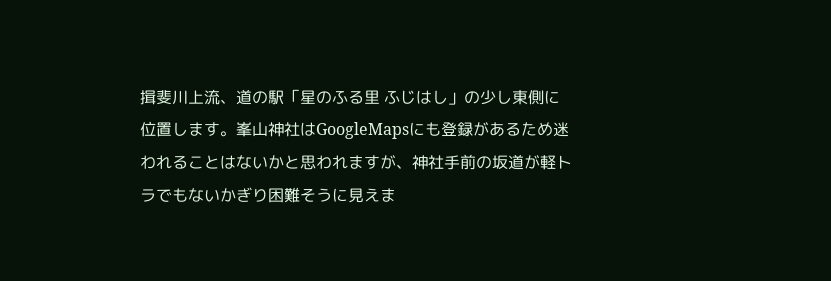揖斐川上流、道の駅「星のふる里 ふじはし」の少し東側に位置します。峯山神社はGoogleMapsにも登録があるため迷われることはないかと思われますが、神社手前の坂道が軽トラでもないかぎり困難そうに見えま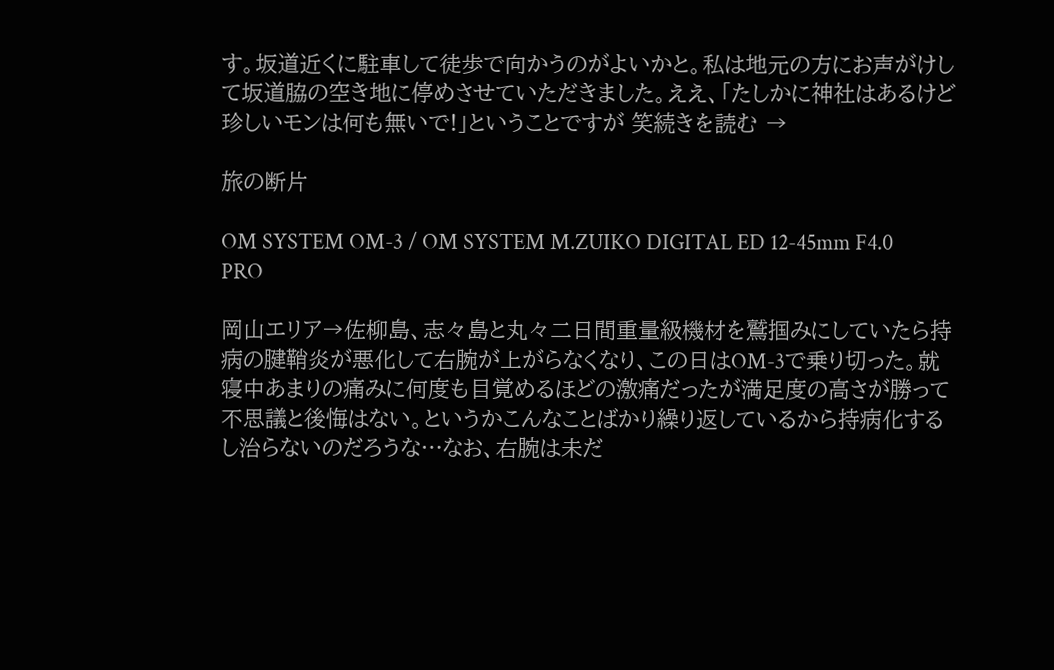す。坂道近くに駐車して徒歩で向かうのがよいかと。私は地元の方にお声がけして坂道脇の空き地に停めさせていただきました。ええ、「たしかに神社はあるけど珍しいモンは何も無いで!」ということですが 笑続きを読む →

旅の断片

OM SYSTEM OM-3 / OM SYSTEM M.ZUIKO DIGITAL ED 12-45mm F4.0 PRO

岡山エリア→佐柳島、志々島と丸々二日間重量級機材を鷲掴みにしていたら持病の腱鞘炎が悪化して右腕が上がらなくなり、この日はOM-3で乗り切った。就寝中あまりの痛みに何度も目覚めるほどの激痛だったが満足度の高さが勝って不思議と後悔はない。というかこんなことばかり繰り返しているから持病化するし治らないのだろうな…なお、右腕は未だ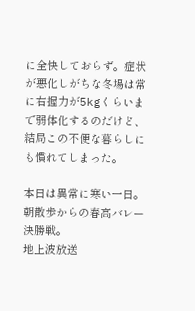に全快しておらず。症状が悪化しがちな冬場は常に右握力が5kgくらいまで弱体化するのだけど、結局この不便な暮らしにも慣れてしまった。

本日は異常に寒い一日。朝散歩からの春高バレー決勝戦。
地上波放送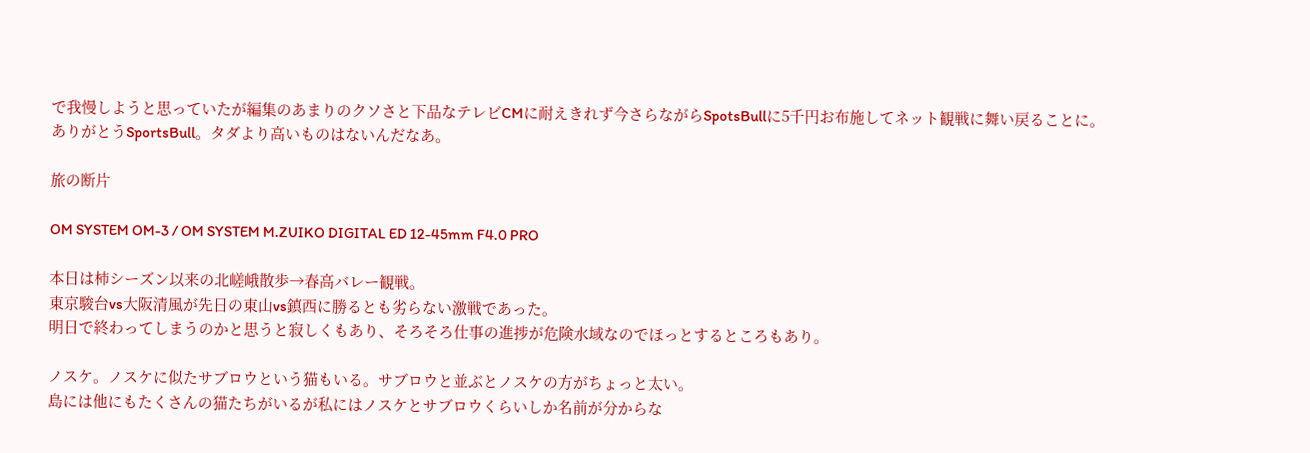で我慢しようと思っていたが編集のあまりのクソさと下品なテレビCMに耐えきれず今さらながらSpotsBullに5千円お布施してネット観戦に舞い戻ることに。ありがとうSportsBull。タダより高いものはないんだなあ。

旅の断片

OM SYSTEM OM-3 / OM SYSTEM M.ZUIKO DIGITAL ED 12-45mm F4.0 PRO

本日は柿シーズン以来の北嵯峨散歩→春高バレー観戦。
東京駿台vs大阪清風が先日の東山vs鎮西に勝るとも劣らない激戦であった。
明日で終わってしまうのかと思うと寂しくもあり、そろそろ仕事の進捗が危険水域なのでほっとするところもあり。

ノスケ。ノスケに似たサブロウという猫もいる。サブロウと並ぶとノスケの方がちょっと太い。
島には他にもたくさんの猫たちがいるが私にはノスケとサブロウくらいしか名前が分からな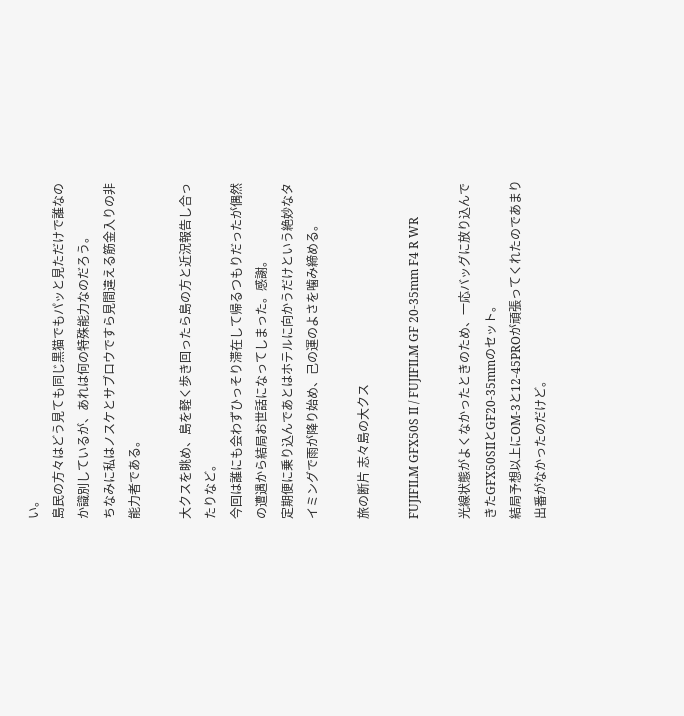い。
島民の方々はどう見ても同じ黒猫でもパッと見ただけで誰なのか識別しているが、あれは何の特殊能力なのだろう。
ちなみに私はノスケとサブロウですら見間違える筋金入りの非能力者である。

大クスを眺め、島を軽く歩き回ったら島の方と近況報告し合ったりなど。
今回は誰にも会わずひっそり滞在して帰るつもりだったが偶然の遭遇から結局お世話になってしまった。感謝。
定期便に乗り込んであとはホテルに向かうだけという絶妙なタイミングで雨が降り始め、己の運のよさを噛み締める。

旅の断片 志々島の大クス

FUJIFILM GFX50S II / FUJIFILM GF 20-35mm F4 R WR

光線状態がよくなかったときのため、一応バッグに放り込んできたGFX50SIIとGF20-35mmのセット。
結局予想以上にOM-3と12-45PROが頑張ってくれたのであまり出番がなかったのだけど。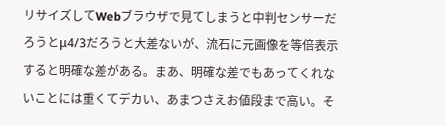リサイズしてWebブラウザで見てしまうと中判センサーだろうとμ4/3だろうと大差ないが、流石に元画像を等倍表示すると明確な差がある。まあ、明確な差でもあってくれないことには重くてデカい、あまつさえお値段まで高い。そ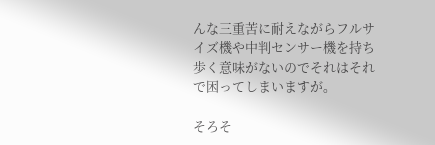んな三重苦に耐えながらフルサイズ機や中判センサー機を持ち歩く意味がないのでそれはそれで困ってしまいますが。

そろそ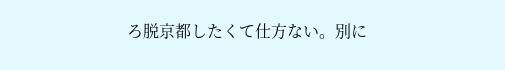ろ脱京都したくて仕方ない。別に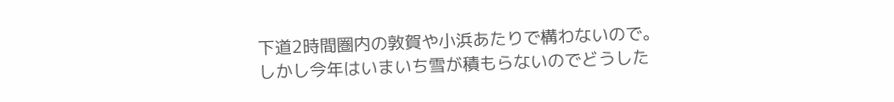下道2時間圏内の敦賀や小浜あたりで構わないので。
しかし今年はいまいち雪が積もらないのでどうした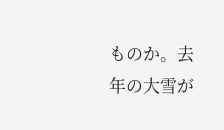ものか。去年の大雪が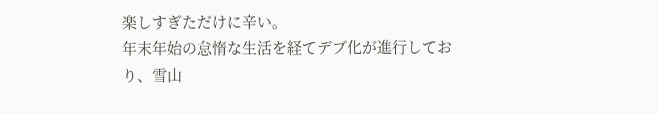楽しすぎただけに辛い。
年末年始の怠惰な生活を経てデブ化が進行しており、雪山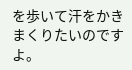を歩いて汗をかきまくりたいのですよ。